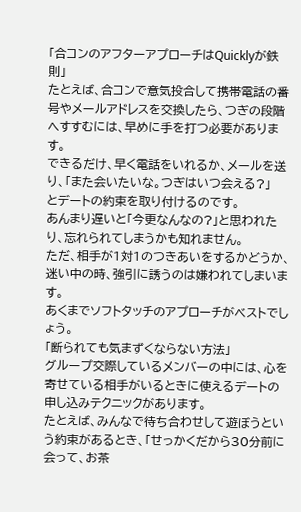「合コンのアフターアプローチはQuicklyが鉄則」
たとえば、合コンで意気投合して携帯電話の番号やメールアドレスを交換したら、つぎの段階へすすむには、早めに手を打つ必要があります。
できるだけ、早く電話をいれるか、メールを送り、「また会いたいな。つぎはいつ会える?」
とデートの約束を取り付けるのです。
あんまり遅いと「今更なんなの?」と思われたり、忘れられてしまうかも知れません。
ただ、相手が1対1のつきあいをするかどうか、迷い中の時、強引に誘うのは嫌われてしまいます。
あくまでソフトタッチのアプローチがベストでしょう。
「断られても気まずくならない方法」
グループ交際しているメンバーの中には、心を寄せている相手がいるときに使えるデートの申し込みテクニックがあります。
たとえば、みんなで待ち合わせして遊ぼうという約束があるとき、「せっかくだから30分前に会って、お茶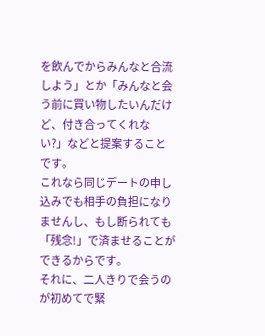を飲んでからみんなと合流しよう」とか「みんなと会う前に買い物したいんだけど、付き合ってくれない?」などと提案することです。
これなら同じデートの申し込みでも相手の負担になりませんし、もし断られても「残念!」で済ませることができるからです。
それに、二人きりで会うのが初めてで緊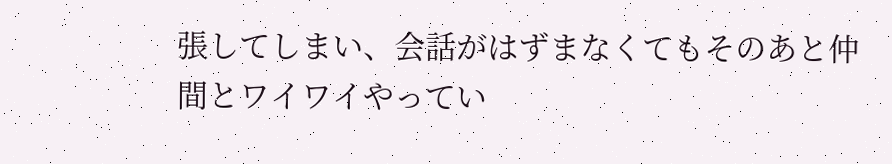張してしまい、会話がはずまなくてもそのあと仲間とワイワイやってい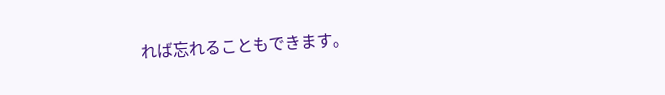れば忘れることもできます。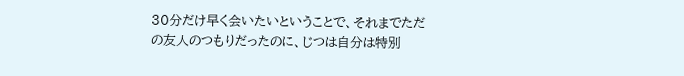30分だけ早く会いたいということで、それまでただの友人のつもりだったのに、じつは自分は特別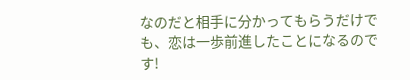なのだと相手に分かってもらうだけでも、恋は一歩前進したことになるのです!